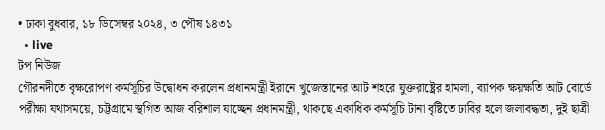• ঢাকা বুধবার, ১৮ ডিসেম্বর ২০২৪, ৩ পৌষ ১৪৩১
  • live
টপ নিউজ
গৌরনদীতে বৃক্ষরোপণ কর্মসূচির উদ্বোধন করলেন প্রধানমন্ত্রী ইরানে খুজেস্তানের আট শহরে যুক্তরাষ্ট্রের হামলা, ব্যাপক ক্ষয়ক্ষতি আট বোর্ডে পরীক্ষা যথাসময়ে, চট্টগ্রামে স্থগিত আজ বরিশাল যাচ্ছেন প্রধানমন্ত্রী, থাকছে একাধিক কর্মসূচি টানা বৃষ্টিতে ঢাবির হলে জলাবদ্ধতা, দুই ছাত্রী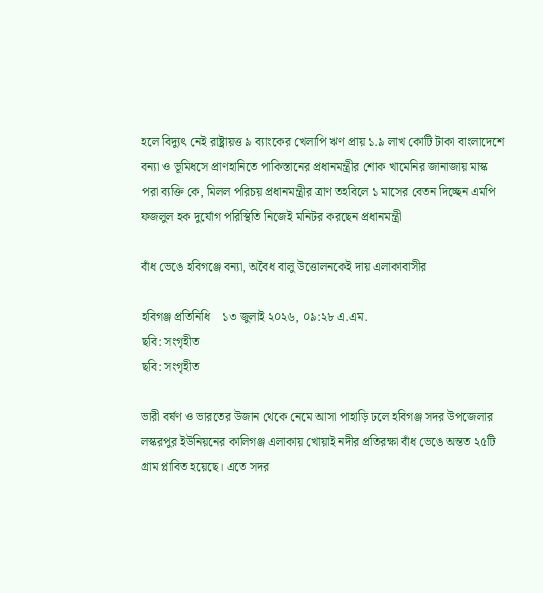হলে বিদ্যুৎ নেই রাষ্ট্রায়ত্ত ৯ ব্যাংকের খেলাপি ঋণ প্রায় ১.৯ লাখ কোটি টাকা বাংলাদেশে বন্যা ও ভূমিধসে প্রাণহানিতে পাকিস্তানের প্রধানমন্ত্রীর শোক খামেনির জানাজায় মাস্ক পরা ব্যক্তি কে, মিলল পরিচয় প্রধানমন্ত্রীর ত্রাণ তহবিলে ১ মাসের বেতন দিচ্ছেন এমপি ফজলুল হক দুর্যোগ পরিস্থিতি নিজেই মনিটর করছেন প্রধানমন্ত্রী

বাঁধ ভেঙে হবিগঞ্জে বন্যা, অবৈধ বালু উত্তোলনকেই দায় এলাকাবাসীর

হবিগঞ্জ প্রতিনিধি    ১৩ জুলাই ২০২৬, ০৯:২৮ এ.এম.
ছবি: সংগৃহীত
ছবি: সংগৃহীত

ভারী বর্ষণ ও ভারতের উজান থেকে নেমে আসা পাহাড়ি ঢলে হবিগঞ্জ সদর উপজেলার লস্করপুর ইউনিয়নের কালিগঞ্জ এলাকায় খোয়াই নদীর প্রতিরক্ষা বাঁধ ভেঙে অন্তত ২৫টি গ্রাম প্লাবিত হয়েছে। এতে সদর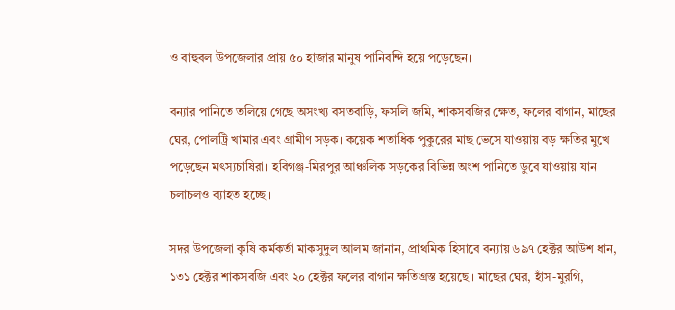ও বাহুবল উপজেলার প্রায় ৫০ হাজার মানুষ পানিবন্দি হয়ে পড়েছেন।

বন্যার পানিতে তলিয়ে গেছে অসংখ্য বসতবাড়ি, ফসলি জমি, শাকসবজির ক্ষেত, ফলের বাগান, মাছের ঘের, পোলট্রি খামার এবং গ্রামীণ সড়ক। কয়েক শতাধিক পুকুরের মাছ ভেসে যাওয়ায় বড় ক্ষতির মুখে পড়েছেন মৎস্যচাষিরা। হবিগঞ্জ-মিরপুর আঞ্চলিক সড়কের বিভিন্ন অংশ পানিতে ডুবে যাওয়ায় যান চলাচলও ব্যাহত হচ্ছে।

সদর উপজেলা কৃষি কর্মকর্তা মাকসুদুল আলম জানান, প্রাথমিক হিসাবে বন্যায় ৬৯৭ হেক্টর আউশ ধান, ১৩১ হেক্টর শাকসবজি এবং ২০ হেক্টর ফলের বাগান ক্ষতিগ্রস্ত হয়েছে। মাছের ঘের, হাঁস-মুরগি,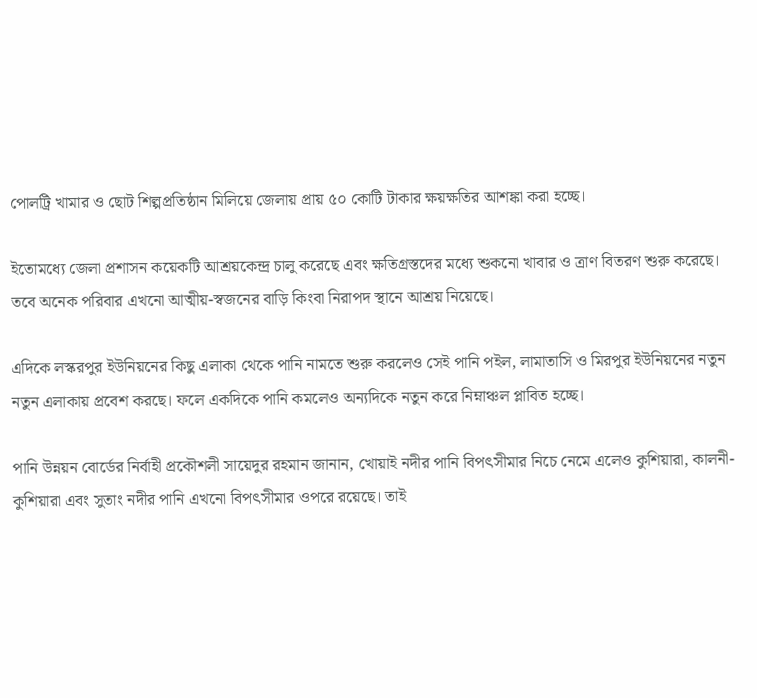পোলট্রি খামার ও ছোট শিল্পপ্রতিষ্ঠান মিলিয়ে জেলায় প্রায় ৫০ কোটি টাকার ক্ষয়ক্ষতির আশঙ্কা করা হচ্ছে।

ইতোমধ্যে জেলা প্রশাসন কয়েকটি আশ্রয়কেন্দ্র চালু করেছে এবং ক্ষতিগ্রস্তদের মধ্যে শুকনো খাবার ও ত্রাণ বিতরণ শুরু করেছে। তবে অনেক পরিবার এখনো আত্মীয়-স্বজনের বাড়ি কিংবা নিরাপদ স্থানে আশ্রয় নিয়েছে।

এদিকে লস্করপুর ইউনিয়নের কিছু এলাকা থেকে পানি নামতে শুরু করলেও সেই পানি পইল, লামাতাসি ও মিরপুর ইউনিয়নের নতুন নতুন এলাকায় প্রবেশ করছে। ফলে একদিকে পানি কমলেও অন্যদিকে নতুন করে নিম্নাঞ্চল প্লাবিত হচ্ছে।

পানি উন্নয়ন বোর্ডের নির্বাহী প্রকৌশলী সায়েদুর রহমান জানান, খোয়াই নদীর পানি বিপৎসীমার নিচে নেমে এলেও কুশিয়ারা, কালনী-কুশিয়ারা এবং সুতাং নদীর পানি এখনো বিপৎসীমার ওপরে রয়েছে। তাই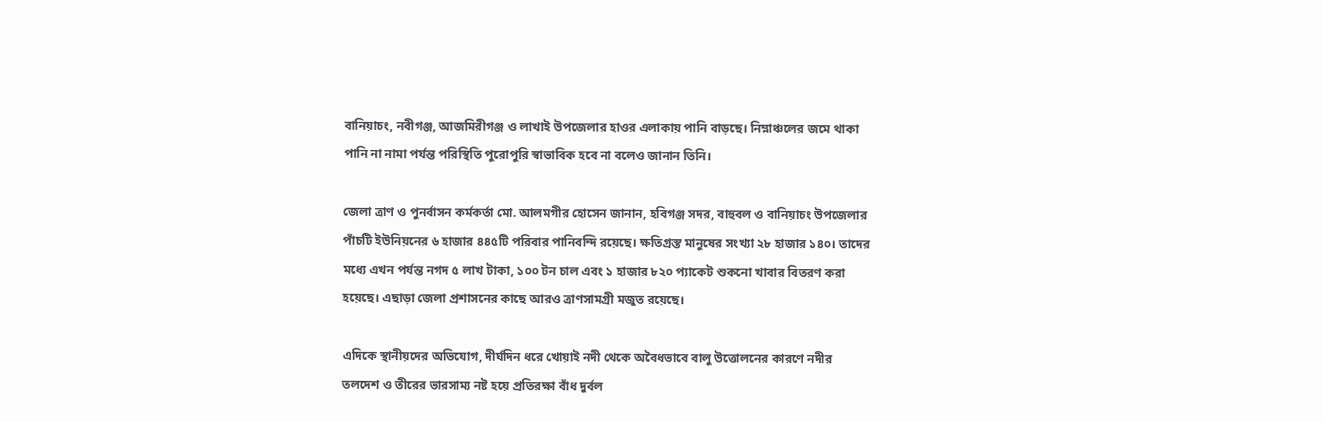বানিয়াচং, নবীগঞ্জ, আজমিরীগঞ্জ ও লাখাই উপজেলার হাওর এলাকায় পানি বাড়ছে। নিম্নাঞ্চলের জমে থাকা পানি না নামা পর্যন্ত পরিস্থিতি পুরোপুরি স্বাভাবিক হবে না বলেও জানান তিনি।

জেলা ত্রাণ ও পুনর্বাসন কর্মকর্তা মো. আলমগীর হোসেন জানান, হবিগঞ্জ সদর, বাহুবল ও বানিয়াচং উপজেলার পাঁচটি ইউনিয়নের ৬ হাজার ৪৪৫টি পরিবার পানিবন্দি রয়েছে। ক্ষতিগ্রস্ত মানুষের সংখ্যা ২৮ হাজার ১৪০। তাদের মধ্যে এখন পর্যন্ত নগদ ৫ লাখ টাকা, ১০০ টন চাল এবং ১ হাজার ৮২০ প্যাকেট শুকনো খাবার বিতরণ করা হয়েছে। এছাড়া জেলা প্রশাসনের কাছে আরও ত্রাণসামগ্রী মজুত রয়েছে।

এদিকে স্থানীয়দের অভিযোগ, দীর্ঘদিন ধরে খোয়াই নদী থেকে অবৈধভাবে বালু উত্তোলনের কারণে নদীর তলদেশ ও তীরের ভারসাম্য নষ্ট হয়ে প্রতিরক্ষা বাঁধ দুর্বল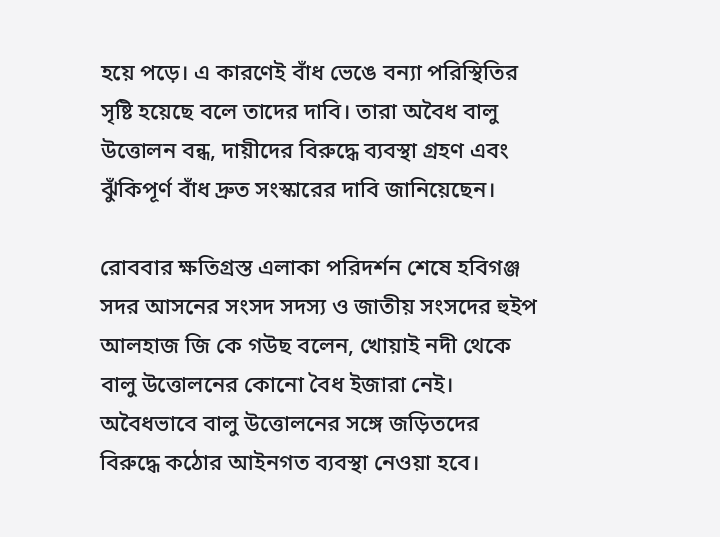হয়ে পড়ে। এ কারণেই বাঁধ ভেঙে বন্যা পরিস্থিতির সৃষ্টি হয়েছে বলে তাদের দাবি। তারা অবৈধ বালু উত্তোলন বন্ধ, দায়ীদের বিরুদ্ধে ব্যবস্থা গ্রহণ এবং ঝুঁকিপূর্ণ বাঁধ দ্রুত সংস্কারের দাবি জানিয়েছেন।

রোববার ক্ষতিগ্রস্ত এলাকা পরিদর্শন শেষে হবিগঞ্জ সদর আসনের সংসদ সদস্য ও জাতীয় সংসদের হুইপ আলহাজ জি কে গউছ বলেন, খোয়াই নদী থেকে বালু উত্তোলনের কোনো বৈধ ইজারা নেই। অবৈধভাবে বালু উত্তোলনের সঙ্গে জড়িতদের বিরুদ্ধে কঠোর আইনগত ব্যবস্থা নেওয়া হবে।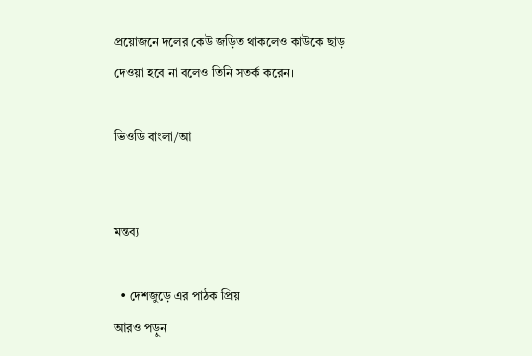প্রয়োজনে দলের কেউ জড়িত থাকলেও কাউকে ছাড় দেওয়া হবে না বলেও তিনি সতর্ক করেন।

ভিওডি বাংলা/আ


মন্তব্য

  • দেশজুড়ে এর পাঠক প্রিয়
আরও পড়ুন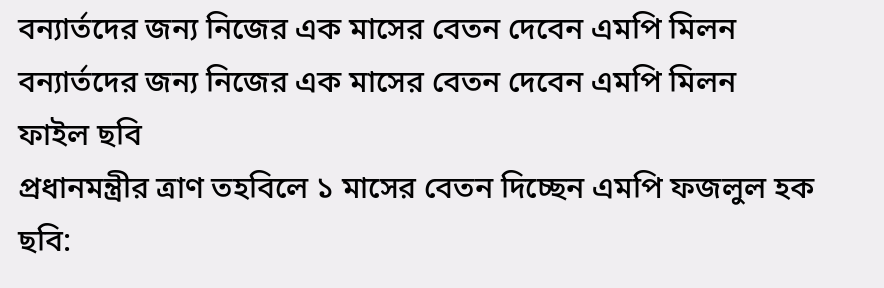বন্যার্তদের জন্য নিজের এক মাসের বেতন দেবেন এমপি মিলন
বন্যার্তদের জন্য নিজের এক মাসের বেতন দেবেন এমপি মিলন
ফাইল ছবি
প্রধানমন্ত্রীর ত্রাণ তহবিলে ১ মাসের বেতন দিচ্ছেন এমপি ফজলুল হক
ছবি: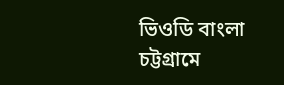ভিওডি বাংলা
চট্টগ্রামে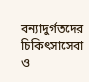বন্যাদুর্গতদের চিকিৎসাসেবা ও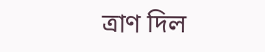ত্রাণ দিল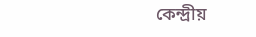কেন্দ্রীয়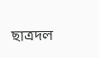ছাত্রদল